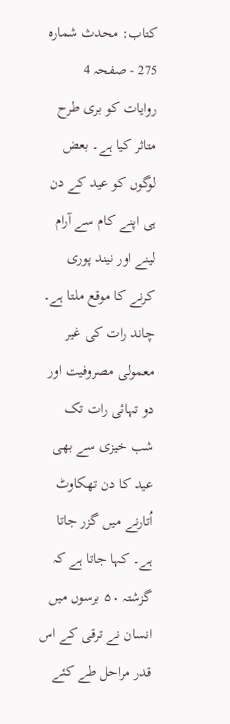کتاب: محدث شمارہ 275 - صفحہ 4
روایات کو بری طرح متاثر کیا ہے۔ بعض لوگوں کو عید کے دن ہی اپنے کام سے آرام لینے اور نیند پوری کرنے کا موقع ملتا ہے۔ چاند رات کی غیر معمولی مصروفیت اور دو تہائی رات تک شب خیزی سے بھی عید کا دن تھکاوٹ اُتارنے میں گزر جاتا ہے۔ کہا جاتا ہے کہ گزشتہ ۵۰ برسوں میں انسان نے ترقی کے اس قدر مراحل طے کئے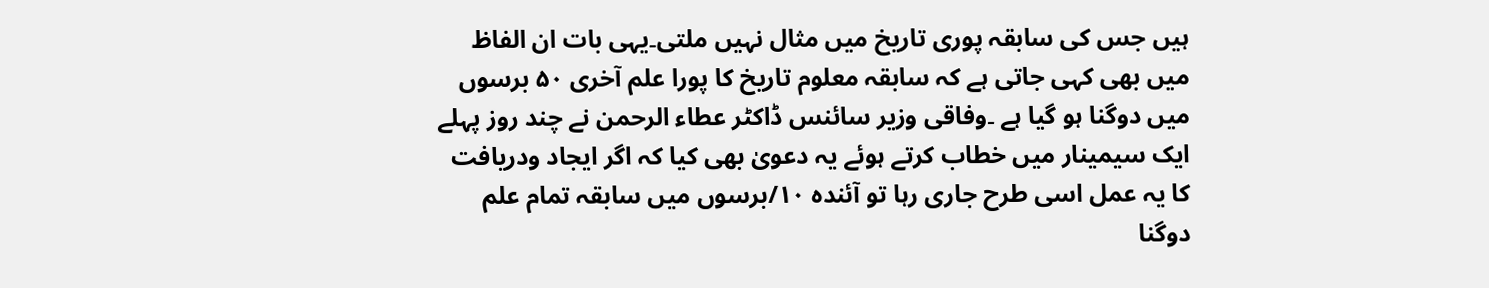ہیں جس کی سابقہ پوری تاریخ میں مثال نہیں ملتی۔یہی بات ان الفاظ میں بھی کہی جاتی ہے کہ سابقہ معلوم تاریخ کا پورا علم آخری ۵۰ برسوں میں دوگنا ہو گیا ہے ۔وفاقی وزیر سائنس ڈاکٹر عطاء الرحمن نے چند روز پہلے ایک سیمینار میں خطاب کرتے ہوئے یہ دعویٰ بھی کیا کہ اگر ایجاد ودریافت کا یہ عمل اسی طرح جاری رہا تو آئندہ ۱۰/برسوں میں سابقہ تمام علم دوگنا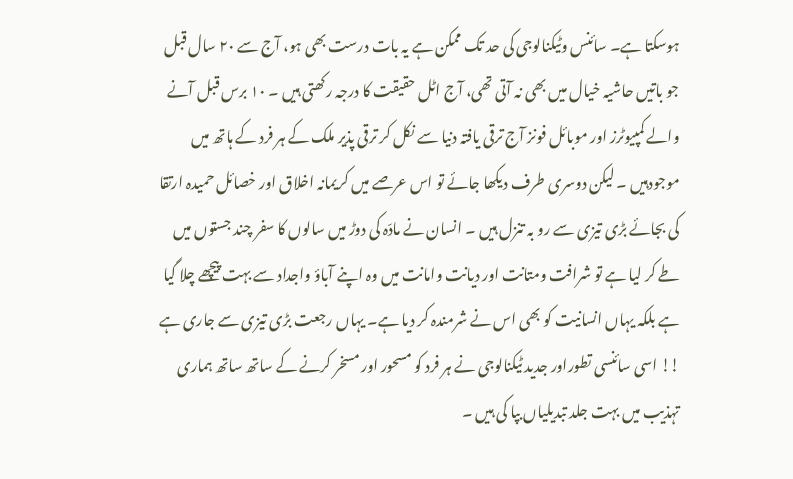ہوسکتا ہے۔ سائنس وٹیکنالوجی کی حد تک ممکن ہے یہ بات درست بھی ہو، آج سے ۲۰ سال قبل جو باتیں حاشیہ خیال میں بھی نہ آتی تھی، آج اٹل حقیقت کا درجہ رکھتی ہیں ۔ ۱۰ برس قبل آنے والے کمپیوٹرز اور موبائل فونز آج ترقی یافتہ دنیا سے نکل کر ترقی پذیر ملک کے ہر فرد کے ہاتھ میں موجودہیں ۔ لیکن دوسری طرف دیکھا جائے تو اس عرصے میں کریمانہ اخلاق اور خصائل حمیدہ ارتقا کی بجائے بڑی تیزی سے رو بہ تنزل ہیں ۔ انسان نے مادّہ کی دوڑ میں سالوں کا سفر چند جستوں میں طے کر لیا ہے تو شرافت ومتانت اور دیانت وامانت میں وہ اپنے آباؤ واجداد سے بہت پیچھے چلا گیا ہے بلکہ یہاں انسانیت کو بھی اس نے شرمندہ کر دیا ہے۔ یہاں رجعت بڑی تیزی سے جاری ہے !! اسی سائنسی تطوراور جدید ٹیکنالوجی نے ہر فرد کو مسحور اور مسخر کرنے کے ساتھ ساتھ ہماری تہذیب میں بہت جلد تبدیلیاں بپا کی ہیں ۔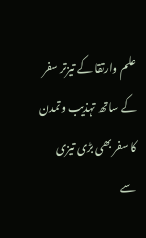علم وارتقا کے تیزتر سفر کے ساتھ تہذیب وتمدن کا سفر بھی بڑی تیزی سے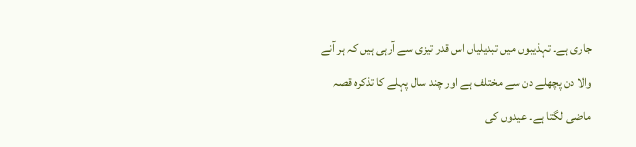جاری ہے۔ تہذیبوں میں تبدیلیاں اس قدر تیزی سے آرہی ہیں کہ ہر آنے والا دن پچھلے دن سے مختلف ہے اور چند سال پہلے کا تذکرہ قصہ ماضی لگتا ہے۔ عیدوں کی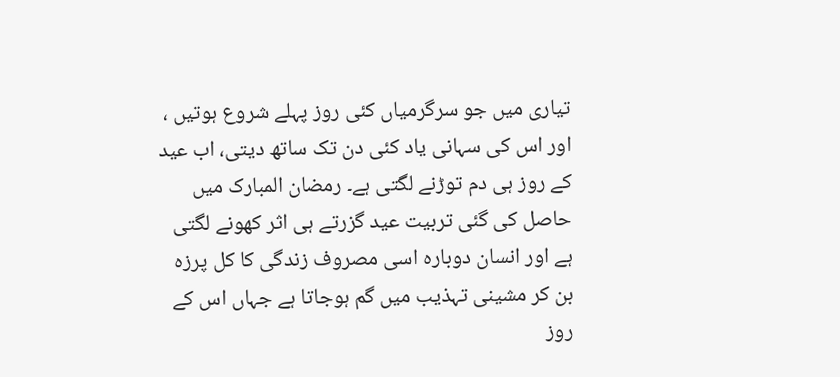تیاری میں جو سرگرمیاں کئی روز پہلے شروع ہوتیں ، اور اس کی سہانی یاد کئی دن تک ساتھ دیتی، اب عید کے روز ہی دم توڑنے لگتی ہے۔ رمضان المبارک میں حاصل کی گئی تربیت عید گزرتے ہی اثر کھونے لگتی ہے اور انسان دوبارہ اسی مصروف زندگی کا کل پرزہ بن کر مشینی تہذیب میں گم ہوجاتا ہے جہاں اس کے روز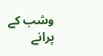وشب کے پرانے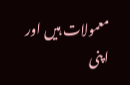معمولات ہیں اور اپنی